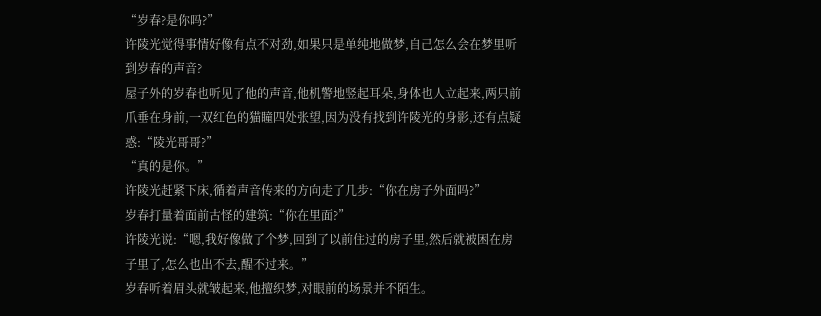“岁春?是你吗?”
许陵光觉得事情好像有点不对劲,如果只是单纯地做梦,自己怎么会在梦里听到岁春的声音?
屋子外的岁春也听见了他的声音,他机警地竖起耳朵,身体也人立起来,两只前爪垂在身前,一双红色的猫瞳四处张望,因为没有找到许陵光的身影,还有点疑惑:“陵光哥哥?”
“真的是你。”
许陵光赶紧下床,循着声音传来的方向走了几步:“你在房子外面吗?”
岁春打量着面前古怪的建筑:“你在里面?”
许陵光说:“嗯,我好像做了个梦,回到了以前住过的房子里,然后就被困在房子里了,怎么也出不去,醒不过来。”
岁春听着眉头就皱起来,他擅织梦,对眼前的场景并不陌生。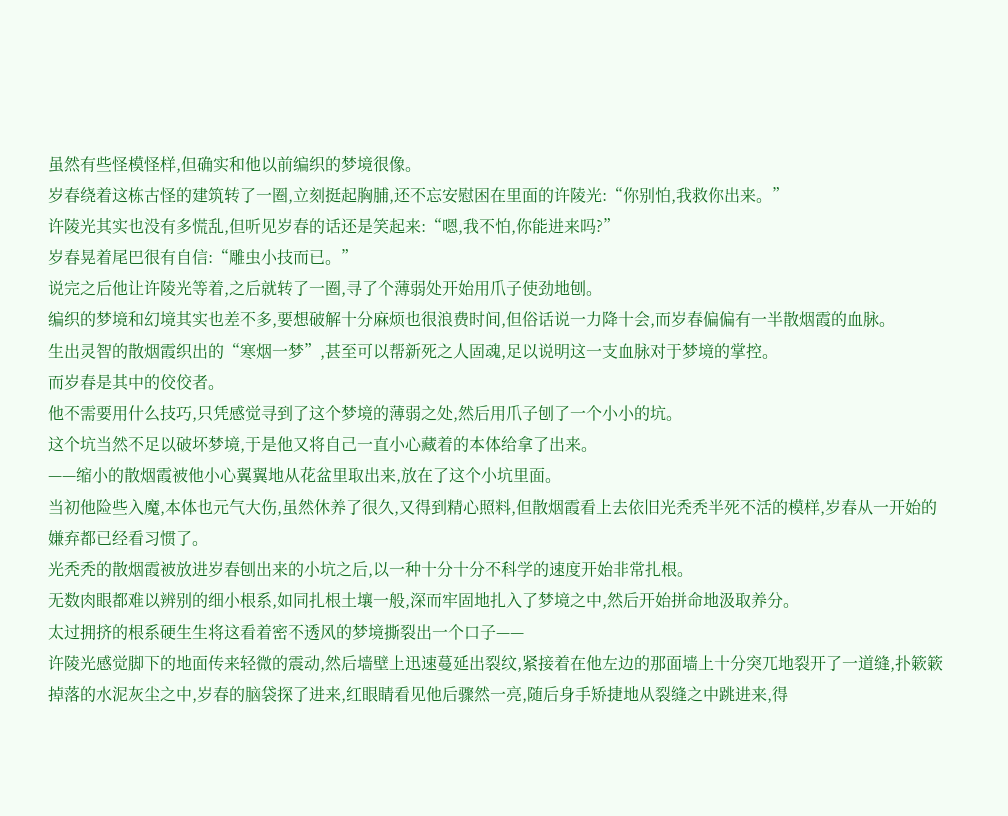虽然有些怪模怪样,但确实和他以前编织的梦境很像。
岁春绕着这栋古怪的建筑转了一圈,立刻挺起胸脯,还不忘安慰困在里面的许陵光:“你别怕,我救你出来。”
许陵光其实也没有多慌乱,但听见岁春的话还是笑起来:“嗯,我不怕,你能进来吗?”
岁春晃着尾巴很有自信:“雕虫小技而已。”
说完之后他让许陵光等着,之后就转了一圈,寻了个薄弱处开始用爪子使劲地刨。
编织的梦境和幻境其实也差不多,要想破解十分麻烦也很浪费时间,但俗话说一力降十会,而岁春偏偏有一半散烟霞的血脉。
生出灵智的散烟霞织出的“寒烟一梦”,甚至可以帮新死之人固魂,足以说明这一支血脉对于梦境的掌控。
而岁春是其中的佼佼者。
他不需要用什么技巧,只凭感觉寻到了这个梦境的薄弱之处,然后用爪子刨了一个小小的坑。
这个坑当然不足以破坏梦境,于是他又将自己一直小心藏着的本体给拿了出来。
——缩小的散烟霞被他小心翼翼地从花盆里取出来,放在了这个小坑里面。
当初他险些入魔,本体也元气大伤,虽然休养了很久,又得到精心照料,但散烟霞看上去依旧光秃秃半死不活的模样,岁春从一开始的嫌弃都已经看习惯了。
光秃秃的散烟霞被放进岁春刨出来的小坑之后,以一种十分十分不科学的速度开始非常扎根。
无数肉眼都难以辨别的细小根系,如同扎根土壤一般,深而牢固地扎入了梦境之中,然后开始拼命地汲取养分。
太过拥挤的根系硬生生将这看着密不透风的梦境撕裂出一个口子——
许陵光感觉脚下的地面传来轻微的震动,然后墙壁上迅速蔓延出裂纹,紧接着在他左边的那面墙上十分突兀地裂开了一道缝,扑簌簌掉落的水泥灰尘之中,岁春的脑袋探了进来,红眼睛看见他后骤然一亮,随后身手矫捷地从裂缝之中跳进来,得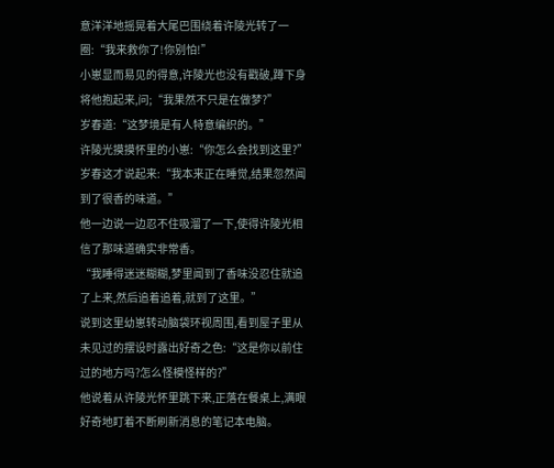意洋洋地摇晃着大尾巴围绕着许陵光转了一圈:“我来救你了!你别怕!”
小崽显而易见的得意,许陵光也没有戳破,蹲下身将他抱起来,问;“我果然不只是在做梦?”
岁春道:“这梦境是有人特意编织的。”
许陵光摸摸怀里的小崽:“你怎么会找到这里?”
岁春这才说起来:“我本来正在睡觉,结果忽然闻到了很香的味道。”
他一边说一边忍不住吸溜了一下,使得许陵光相信了那味道确实非常香。
“我睡得迷迷糊糊,梦里闻到了香味没忍住就追了上来,然后追着追着,就到了这里。”
说到这里幼崽转动脑袋环视周围,看到屋子里从未见过的摆设时露出好奇之色:“这是你以前住过的地方吗?怎么怪模怪样的?”
他说着从许陵光怀里跳下来,正落在餐桌上,满眼好奇地盯着不断刷新消息的笔记本电脑。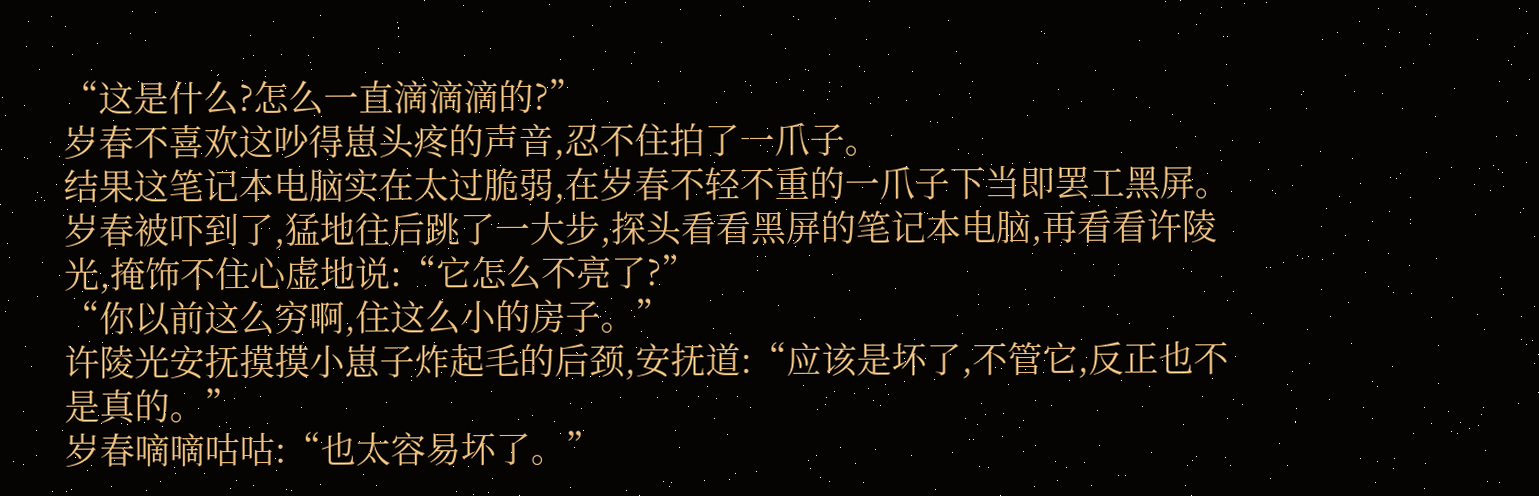“这是什么?怎么一直滴滴滴的?”
岁春不喜欢这吵得崽头疼的声音,忍不住拍了一爪子。
结果这笔记本电脑实在太过脆弱,在岁春不轻不重的一爪子下当即罢工黑屏。
岁春被吓到了,猛地往后跳了一大步,探头看看黑屏的笔记本电脑,再看看许陵光,掩饰不住心虚地说:“它怎么不亮了?”
“你以前这么穷啊,住这么小的房子。”
许陵光安抚摸摸小崽子炸起毛的后颈,安抚道:“应该是坏了,不管它,反正也不是真的。”
岁春嘀嘀咕咕:“也太容易坏了。”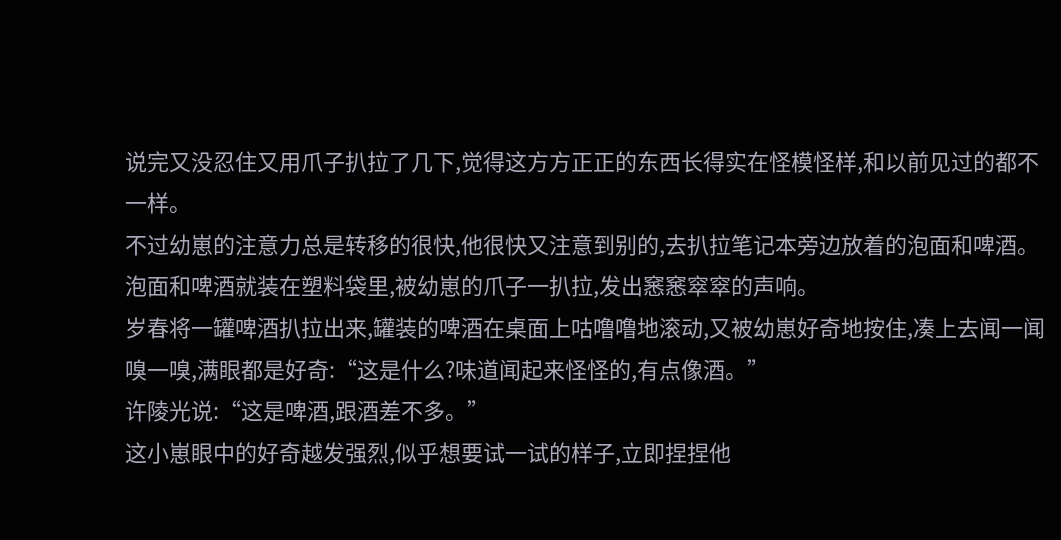说完又没忍住又用爪子扒拉了几下,觉得这方方正正的东西长得实在怪模怪样,和以前见过的都不一样。
不过幼崽的注意力总是转移的很快,他很快又注意到别的,去扒拉笔记本旁边放着的泡面和啤酒。
泡面和啤酒就装在塑料袋里,被幼崽的爪子一扒拉,发出窸窸窣窣的声响。
岁春将一罐啤酒扒拉出来,罐装的啤酒在桌面上咕噜噜地滚动,又被幼崽好奇地按住,凑上去闻一闻嗅一嗅,满眼都是好奇:“这是什么?味道闻起来怪怪的,有点像酒。”
许陵光说:“这是啤酒,跟酒差不多。”
这小崽眼中的好奇越发强烈,似乎想要试一试的样子,立即捏捏他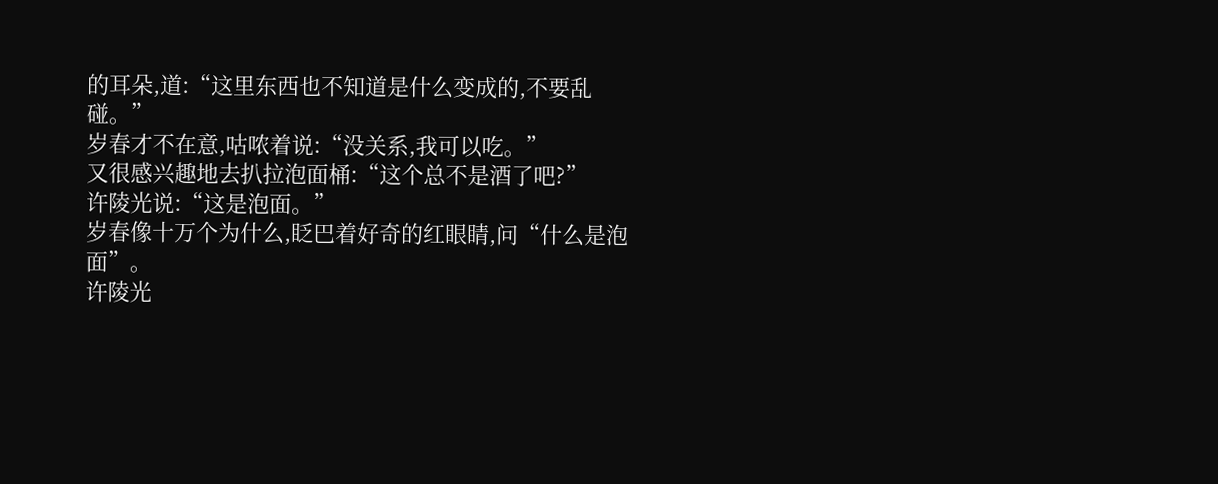的耳朵,道:“这里东西也不知道是什么变成的,不要乱碰。”
岁春才不在意,咕哝着说:“没关系,我可以吃。”
又很感兴趣地去扒拉泡面桶:“这个总不是酒了吧?”
许陵光说:“这是泡面。”
岁春像十万个为什么,眨巴着好奇的红眼睛,问“什么是泡面”。
许陵光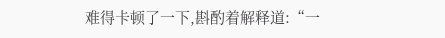难得卡顿了一下,斟酌着解释道:“一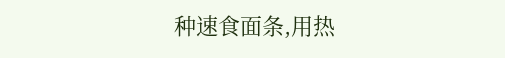种速食面条,用热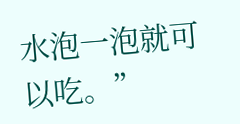水泡一泡就可以吃。”